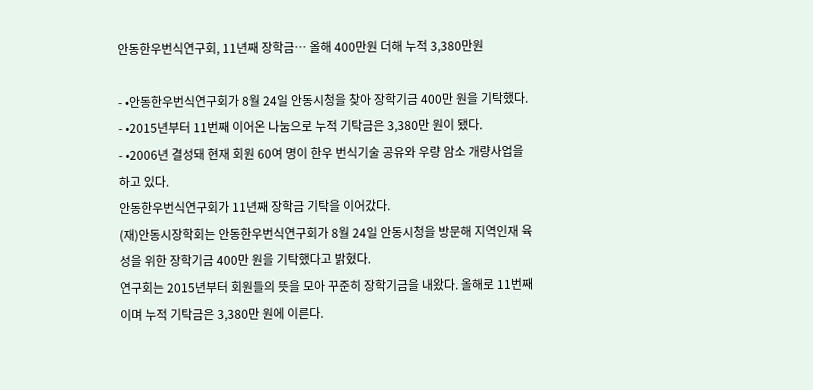안동한우번식연구회, 11년째 장학금… 올해 400만원 더해 누적 3,380만원

- •안동한우번식연구회가 8월 24일 안동시청을 찾아 장학기금 400만 원을 기탁했다.
- •2015년부터 11번째 이어온 나눔으로 누적 기탁금은 3,380만 원이 됐다.
- •2006년 결성돼 현재 회원 60여 명이 한우 번식기술 공유와 우량 암소 개량사업을 하고 있다.
안동한우번식연구회가 11년째 장학금 기탁을 이어갔다.
(재)안동시장학회는 안동한우번식연구회가 8월 24일 안동시청을 방문해 지역인재 육성을 위한 장학기금 400만 원을 기탁했다고 밝혔다.
연구회는 2015년부터 회원들의 뜻을 모아 꾸준히 장학기금을 내왔다. 올해로 11번째이며 누적 기탁금은 3,380만 원에 이른다.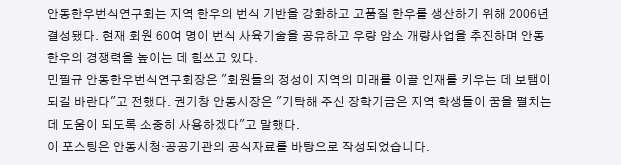안동한우번식연구회는 지역 한우의 번식 기반을 강화하고 고품질 한우를 생산하기 위해 2006년 결성됐다. 현재 회원 60여 명이 번식 사육기술을 공유하고 우량 암소 개량사업을 추진하며 안동한우의 경쟁력을 높이는 데 힘쓰고 있다.
민필규 안동한우번식연구회장은 "회원들의 정성이 지역의 미래를 이끌 인재를 키우는 데 보탬이 되길 바란다"고 전했다. 권기창 안동시장은 "기탁해 주신 장학기금은 지역 학생들이 꿈을 펼치는 데 도움이 되도록 소중히 사용하겠다"고 말했다.
이 포스팅은 안동시청·공공기관의 공식자료를 바탕으로 작성되었습니다.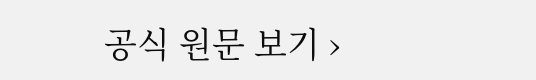공식 원문 보기 ›